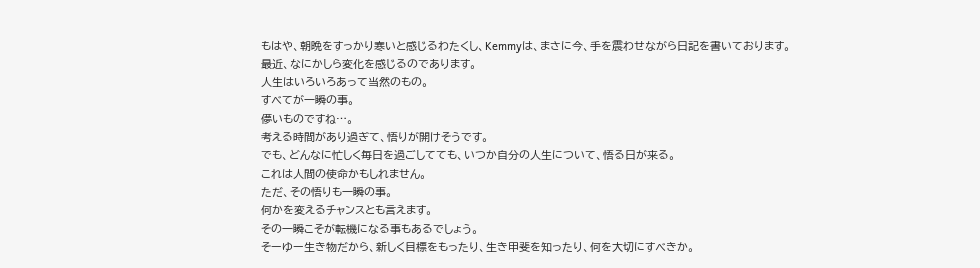もはや、朝晩をすっかり寒いと感じるわたくし、Kemmyは、まさに今、手を震わせながら日記を書いております。
最近、なにかしら変化を感じるのであります。
人生はいろいろあって当然のもの。
すべてが一瞬の事。
儚いものですね…。
考える時間があり過ぎて、悟りが開けそうです。
でも、どんなに忙しく毎日を過ごしてても、いつか自分の人生について、悟る日が来る。
これは人間の使命かもしれません。
ただ、その悟りも一瞬の事。
何かを変えるチャンスとも言えます。
その一瞬こそが転機になる事もあるでしょう。
そーゆー生き物だから、新しく目標をもったり、生き甲斐を知ったり、何を大切にすべきか。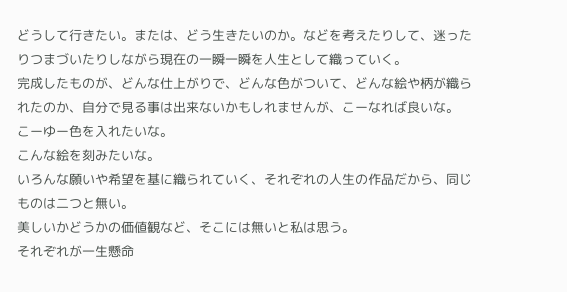どうして行きたい。または、どう生きたいのか。などを考えたりして、迷ったりつまづいたりしながら現在の一瞬一瞬を人生として織っていく。
完成したものが、どんな仕上がりで、どんな色がついて、どんな絵や柄が織られたのか、自分で見る事は出来ないかもしれませんが、こーなれば良いな。
こーゆー色を入れたいな。
こんな絵を刻みたいな。
いろんな願いや希望を基に織られていく、それぞれの人生の作品だから、同じものは二つと無い。
美しいかどうかの価値観など、そこには無いと私は思う。
それぞれが一生懸命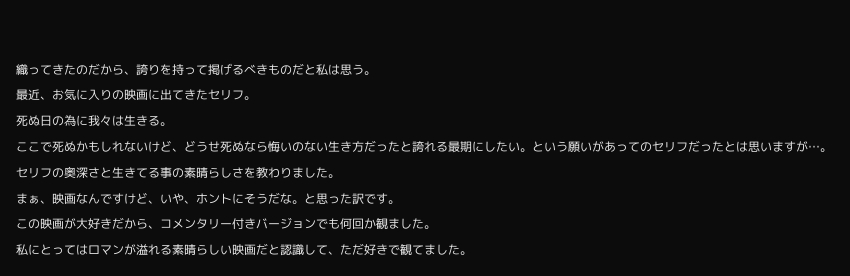織ってきたのだから、誇りを持って掲げるべきものだと私は思う。
最近、お気に入りの映画に出てきたセリフ。
死ぬ日の為に我々は生きる。
ここで死ぬかもしれないけど、どうせ死ぬなら悔いのない生き方だったと誇れる最期にしたい。という願いがあってのセリフだったとは思いますが…。
セリフの奥深さと生きてる事の素晴らしさを教わりました。
まぁ、映画なんですけど、いや、ホントにそうだな。と思った訳です。
この映画が大好きだから、コメンタリー付きバージョンでも何回か観ました。
私にとってはロマンが溢れる素晴らしい映画だと認識して、ただ好きで観てました。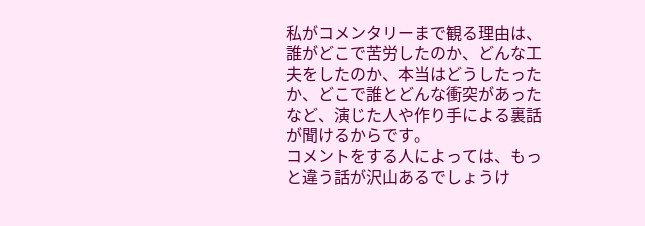私がコメンタリーまで観る理由は、誰がどこで苦労したのか、どんな工夫をしたのか、本当はどうしたったか、どこで誰とどんな衝突があったなど、演じた人や作り手による裏話が聞けるからです。
コメントをする人によっては、もっと違う話が沢山あるでしょうけ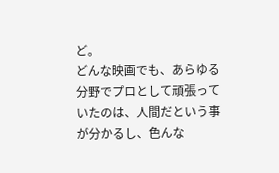ど。
どんな映画でも、あらゆる分野でプロとして頑張っていたのは、人間だという事が分かるし、色んな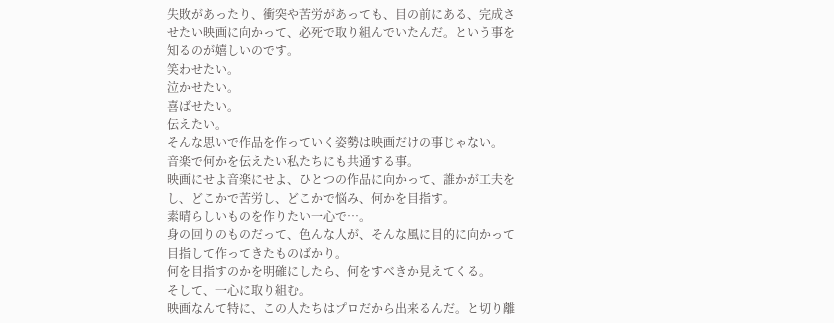失敗があったり、衝突や苦労があっても、目の前にある、完成させたい映画に向かって、必死で取り組んでいたんだ。という事を知るのが嬉しいのです。
笑わせたい。
泣かせたい。
喜ばせたい。
伝えたい。
そんな思いで作品を作っていく姿勢は映画だけの事じゃない。
音楽で何かを伝えたい私たちにも共通する事。
映画にせよ音楽にせよ、ひとつの作品に向かって、誰かが工夫をし、どこかで苦労し、どこかで悩み、何かを目指す。
素晴らしいものを作りたい一心で…。
身の回りのものだって、色んな人が、そんな風に目的に向かって目指して作ってきたものばかり。
何を目指すのかを明確にしたら、何をすべきか見えてくる。
そして、一心に取り組む。
映画なんて特に、この人たちはプロだから出来るんだ。と切り離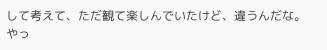して考えて、ただ観て楽しんでいたけど、違うんだな。
やっ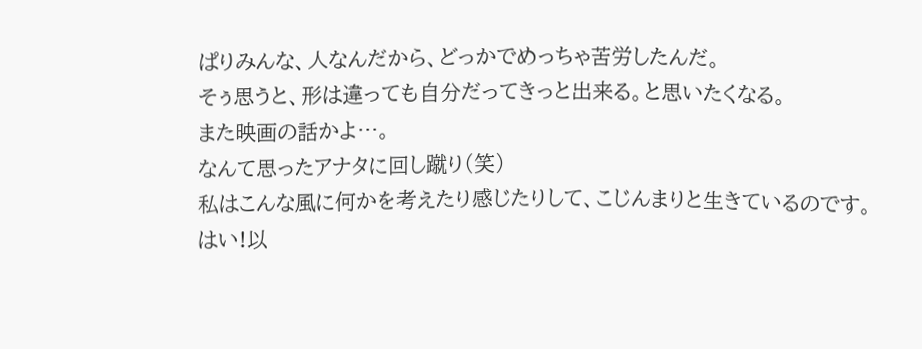ぱりみんな、人なんだから、どっかでめっちゃ苦労したんだ。
そぅ思うと、形は違っても自分だってきっと出来る。と思いたくなる。
また映画の話かよ…。
なんて思ったアナタに回し蹴り(笑)
私はこんな風に何かを考えたり感じたりして、こじんまりと生きているのです。
はい!以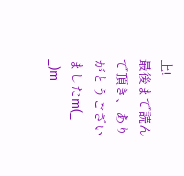上!
最後まで読んで頂き、ありがとうございましたm(_ _)m